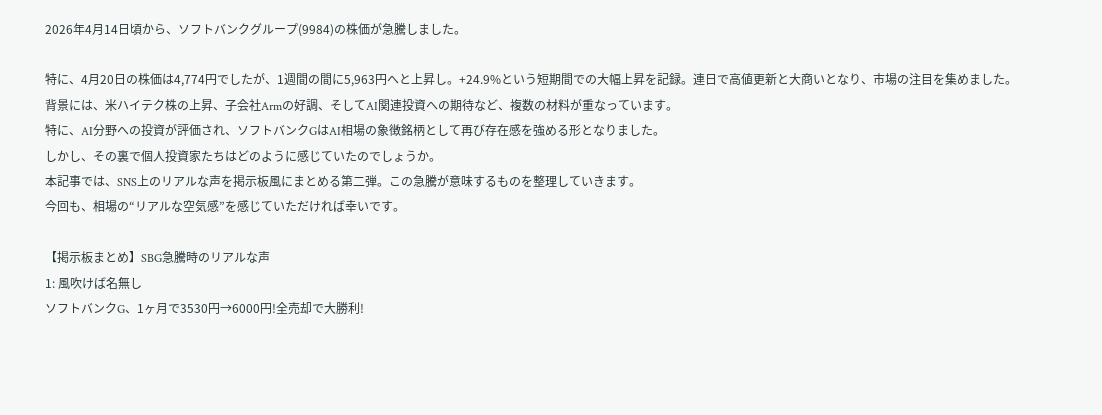2026年4月14日頃から、ソフトバンクグループ(9984)の株価が急騰しました。

特に、4月20日の株価は4,774円でしたが、1週間の間に5,963円へと上昇し。+24.9%という短期間での大幅上昇を記録。連日で高値更新と大商いとなり、市場の注目を集めました。
背景には、米ハイテク株の上昇、子会社Armの好調、そしてAI関連投資への期待など、複数の材料が重なっています。
特に、AI分野への投資が評価され、ソフトバンクGはAI相場の象徴銘柄として再び存在感を強める形となりました。
しかし、その裏で個人投資家たちはどのように感じていたのでしょうか。
本記事では、SNS上のリアルな声を掲示板風にまとめる第二弾。この急騰が意味するものを整理していきます。
今回も、相場の“リアルな空気感”を感じていただければ幸いです。

【掲示板まとめ】SBG急騰時のリアルな声
1: 風吹けば名無し
ソフトバンクG、1ヶ月で3530円→6000円!全売却で大勝利!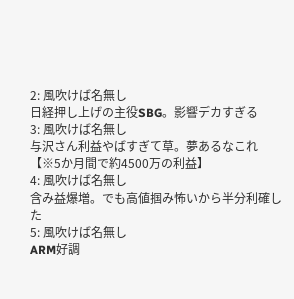2: 風吹けば名無し
日経押し上げの主役SBG。影響デカすぎる
3: 風吹けば名無し
与沢さん利益やばすぎて草。夢あるなこれ
【※5か月間で約4500万の利益】
4: 風吹けば名無し
含み益爆増。でも高値掴み怖いから半分利確した
5: 風吹けば名無し
ARM好調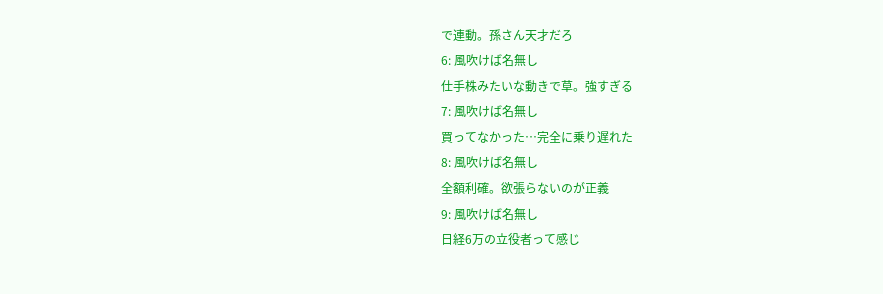で連動。孫さん天才だろ
6: 風吹けば名無し
仕手株みたいな動きで草。強すぎる
7: 風吹けば名無し
買ってなかった…完全に乗り遅れた
8: 風吹けば名無し
全額利確。欲張らないのが正義
9: 風吹けば名無し
日経6万の立役者って感じ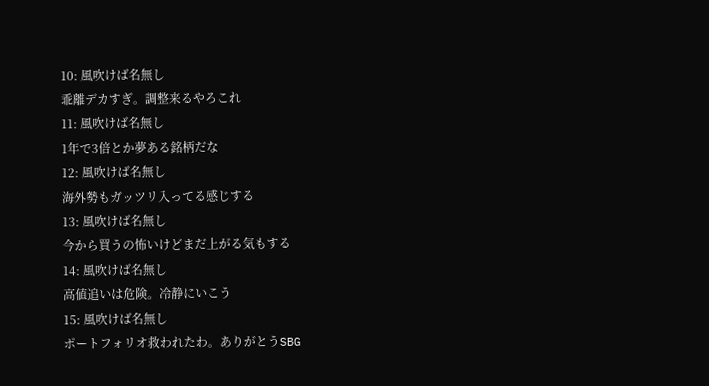10: 風吹けば名無し
乖離デカすぎ。調整来るやろこれ
11: 風吹けば名無し
1年で3倍とか夢ある銘柄だな
12: 風吹けば名無し
海外勢もガッツリ入ってる感じする
13: 風吹けば名無し
今から買うの怖いけどまだ上がる気もする
14: 風吹けば名無し
高値追いは危険。冷静にいこう
15: 風吹けば名無し
ポートフォリオ救われたわ。ありがとうSBG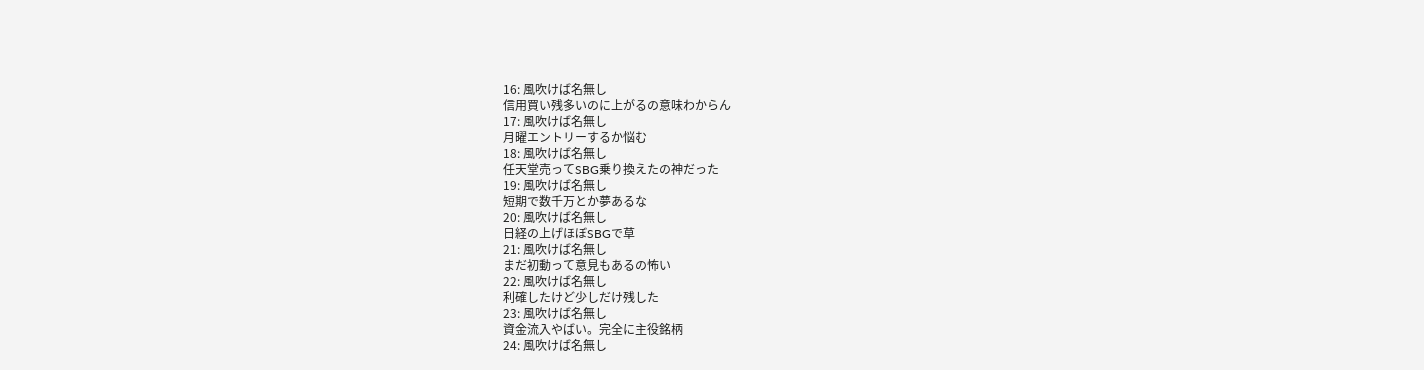16: 風吹けば名無し
信用買い残多いのに上がるの意味わからん
17: 風吹けば名無し
月曜エントリーするか悩む
18: 風吹けば名無し
任天堂売ってSBG乗り換えたの神だった
19: 風吹けば名無し
短期で数千万とか夢あるな
20: 風吹けば名無し
日経の上げほぼSBGで草
21: 風吹けば名無し
まだ初動って意見もあるの怖い
22: 風吹けば名無し
利確したけど少しだけ残した
23: 風吹けば名無し
資金流入やばい。完全に主役銘柄
24: 風吹けば名無し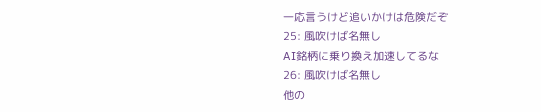一応言うけど追いかけは危険だぞ
25: 風吹けば名無し
AI銘柄に乗り換え加速してるな
26: 風吹けば名無し
他の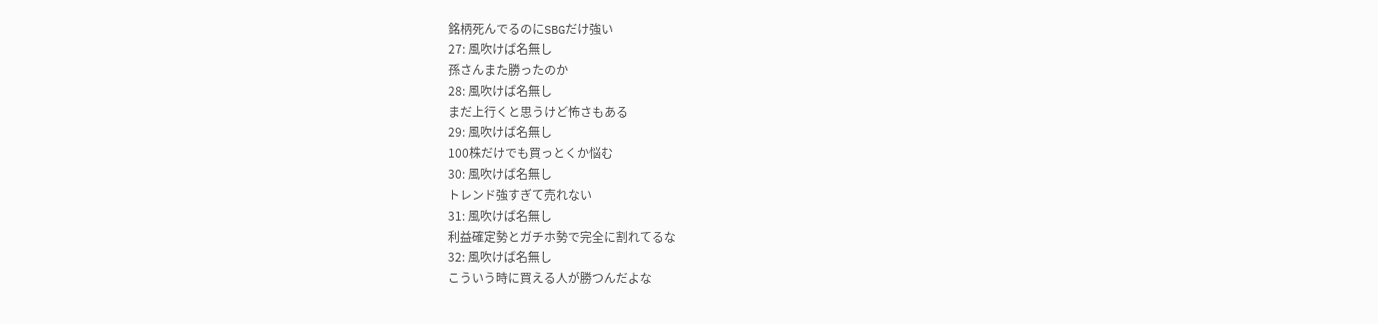銘柄死んでるのにSBGだけ強い
27: 風吹けば名無し
孫さんまた勝ったのか
28: 風吹けば名無し
まだ上行くと思うけど怖さもある
29: 風吹けば名無し
100株だけでも買っとくか悩む
30: 風吹けば名無し
トレンド強すぎて売れない
31: 風吹けば名無し
利益確定勢とガチホ勢で完全に割れてるな
32: 風吹けば名無し
こういう時に買える人が勝つんだよな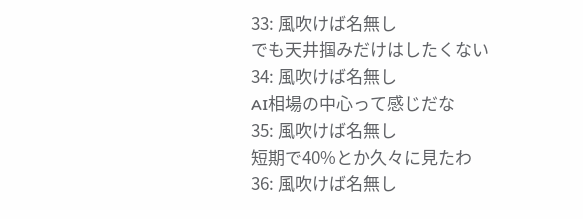33: 風吹けば名無し
でも天井掴みだけはしたくない
34: 風吹けば名無し
AI相場の中心って感じだな
35: 風吹けば名無し
短期で40%とか久々に見たわ
36: 風吹けば名無し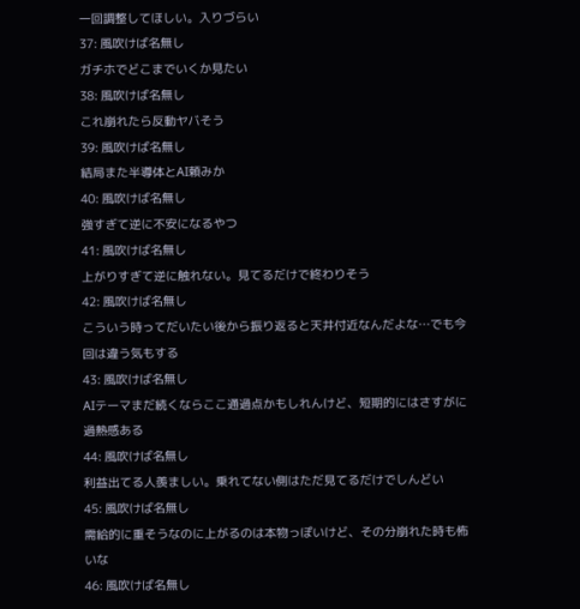一回調整してほしい。入りづらい
37: 風吹けば名無し
ガチホでどこまでいくか見たい
38: 風吹けば名無し
これ崩れたら反動ヤバそう
39: 風吹けば名無し
結局また半導体とAI頼みか
40: 風吹けば名無し
強すぎて逆に不安になるやつ
41: 風吹けば名無し
上がりすぎて逆に触れない。見てるだけで終わりそう
42: 風吹けば名無し
こういう時ってだいたい後から振り返ると天井付近なんだよな…でも今回は違う気もする
43: 風吹けば名無し
AIテーマまだ続くならここ通過点かもしれんけど、短期的にはさすがに過熱感ある
44: 風吹けば名無し
利益出てる人羨ましい。乗れてない側はただ見てるだけでしんどい
45: 風吹けば名無し
需給的に重そうなのに上がるのは本物っぽいけど、その分崩れた時も怖いな
46: 風吹けば名無し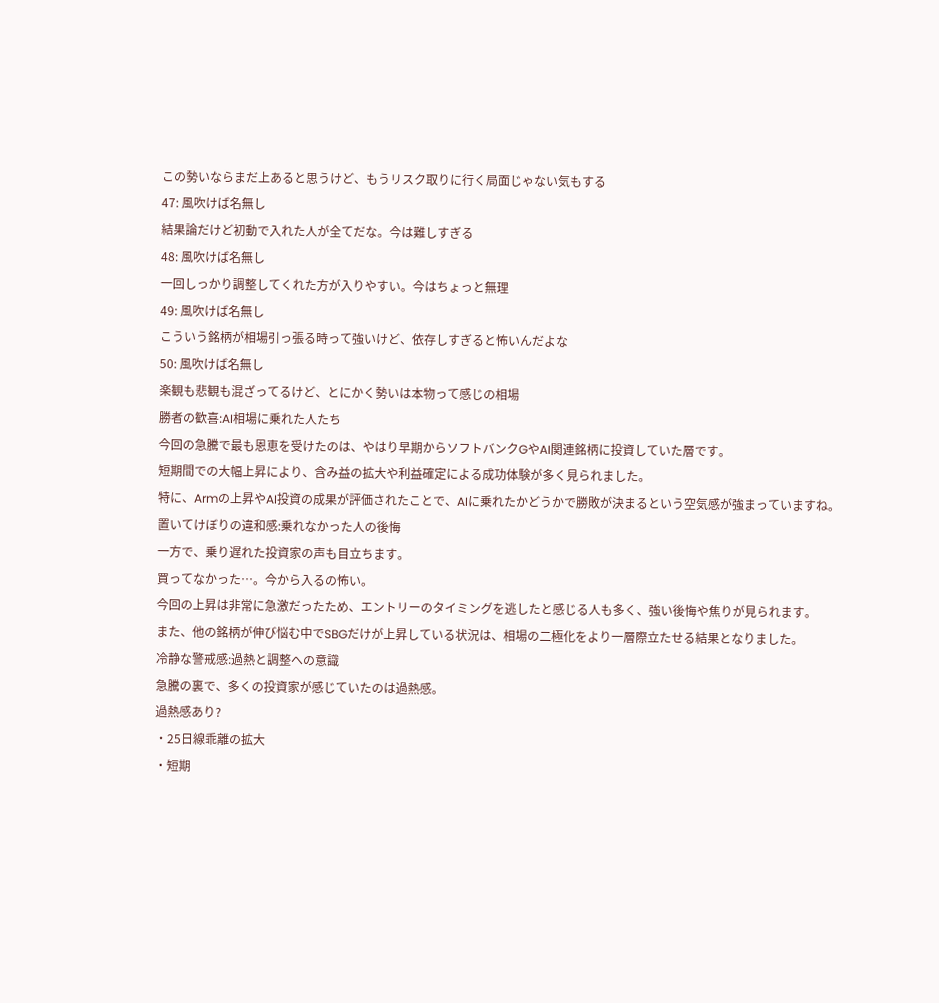この勢いならまだ上あると思うけど、もうリスク取りに行く局面じゃない気もする
47: 風吹けば名無し
結果論だけど初動で入れた人が全てだな。今は難しすぎる
48: 風吹けば名無し
一回しっかり調整してくれた方が入りやすい。今はちょっと無理
49: 風吹けば名無し
こういう銘柄が相場引っ張る時って強いけど、依存しすぎると怖いんだよな
50: 風吹けば名無し
楽観も悲観も混ざってるけど、とにかく勢いは本物って感じの相場
勝者の歓喜:AI相場に乗れた人たち
今回の急騰で最も恩恵を受けたのは、やはり早期からソフトバンクGやAI関連銘柄に投資していた層です。
短期間での大幅上昇により、含み益の拡大や利益確定による成功体験が多く見られました。
特に、Armの上昇やAI投資の成果が評価されたことで、AIに乗れたかどうかで勝敗が決まるという空気感が強まっていますね。
置いてけぼりの違和感:乗れなかった人の後悔
一方で、乗り遅れた投資家の声も目立ちます。
買ってなかった…。今から入るの怖い。
今回の上昇は非常に急激だったため、エントリーのタイミングを逃したと感じる人も多く、強い後悔や焦りが見られます。
また、他の銘柄が伸び悩む中でSBGだけが上昇している状況は、相場の二極化をより一層際立たせる結果となりました。
冷静な警戒感:過熱と調整への意識
急騰の裏で、多くの投資家が感じていたのは過熱感。
過熱感あり?
・25日線乖離の拡大
・短期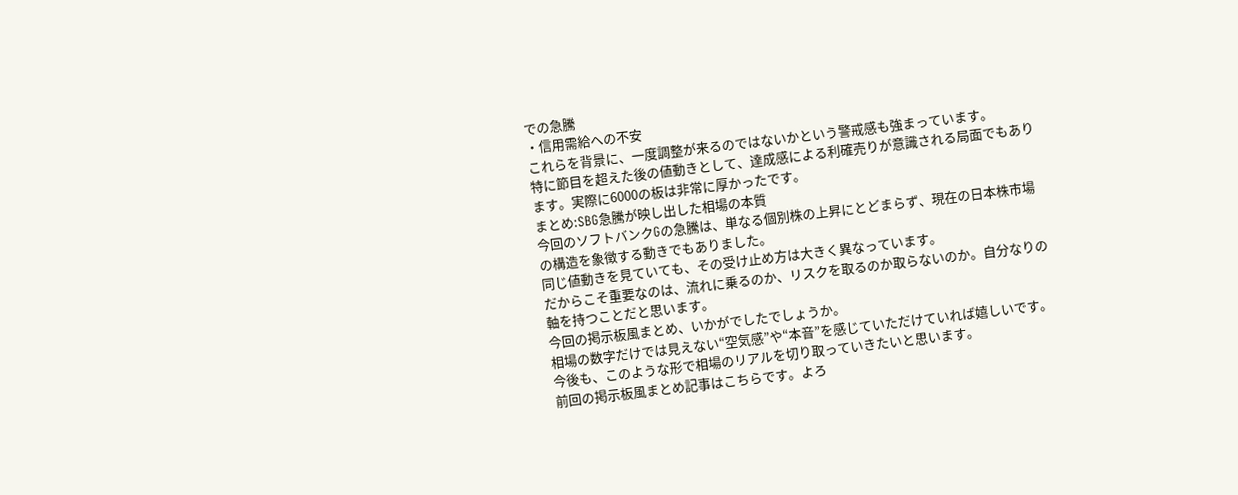での急騰
・信用需給への不安
これらを背景に、一度調整が来るのではないかという警戒感も強まっています。
特に節目を超えた後の値動きとして、達成感による利確売りが意識される局面でもあります。実際に6000の板は非常に厚かったです。
まとめ:SBG急騰が映し出した相場の本質
今回のソフトバンクGの急騰は、単なる個別株の上昇にとどまらず、現在の日本株市場の構造を象徴する動きでもありました。
同じ値動きを見ていても、その受け止め方は大きく異なっています。
だからこそ重要なのは、流れに乗るのか、リスクを取るのか取らないのか。自分なりの軸を持つことだと思います。
今回の掲示板風まとめ、いかがでしたでしょうか。
相場の数字だけでは見えない“空気感”や“本音”を感じていただけていれば嬉しいです。
今後も、このような形で相場のリアルを切り取っていきたいと思います。
前回の掲示板風まとめ記事はこちらです。よろ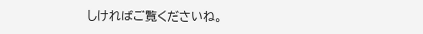しければご覧くださいね。